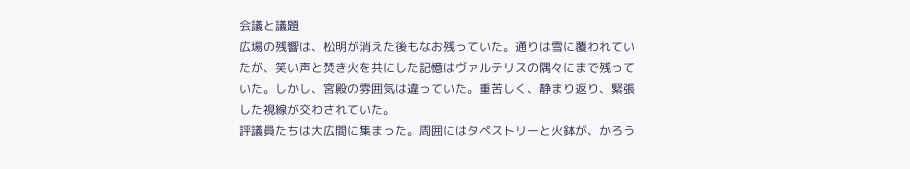会議と議題
広場の残響は、松明が消えた後もなお残っていた。通りは雪に覆われていたが、笑い声と焚き火を共にした記憶はヴァルテリスの隅々にまで残っていた。しかし、宮殿の雰囲気は違っていた。重苦しく、静まり返り、緊張した視線が交わされていた。
評議員たちは大広間に集まった。周囲にはタペストリーと火鉢が、かろう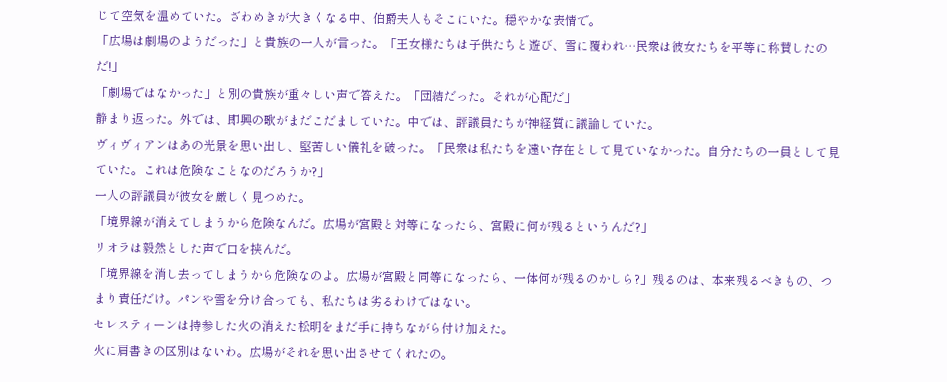じて空気を温めていた。ざわめきが大きくなる中、伯爵夫人もそこにいた。穏やかな表情で。
「広場は劇場のようだった」と貴族の一人が言った。「王女様たちは子供たちと遊び、雪に覆われ…民衆は彼女たちを平等に称賛したのだ!」
「劇場ではなかった」と別の貴族が重々しい声で答えた。「団結だった。それが心配だ」
静まり返った。外では、即興の歌がまだこだましていた。中では、評議員たちが神経質に議論していた。
ヴィヴィアンはあの光景を思い出し、堅苦しい儀礼を破った。「民衆は私たちを遠い存在として見ていなかった。自分たちの一員として見ていた。これは危険なことなのだろうか?」
一人の評議員が彼女を厳しく見つめた。
「境界線が消えてしまうから危険なんだ。広場が宮殿と対等になったら、宮殿に何が残るというんだ?」
リオラは毅然とした声で口を挟んだ。
「境界線を消し去ってしまうから危険なのよ。広場が宮殿と同等になったら、一体何が残るのかしら?」残るのは、本来残るべきもの、つまり責任だけ。パンや雪を分け合っても、私たちは劣るわけではない。
セレスティーンは持参した火の消えた松明をまだ手に持ちながら付け加えた。
火に肩書きの区別はないわ。広場がそれを思い出させてくれたの。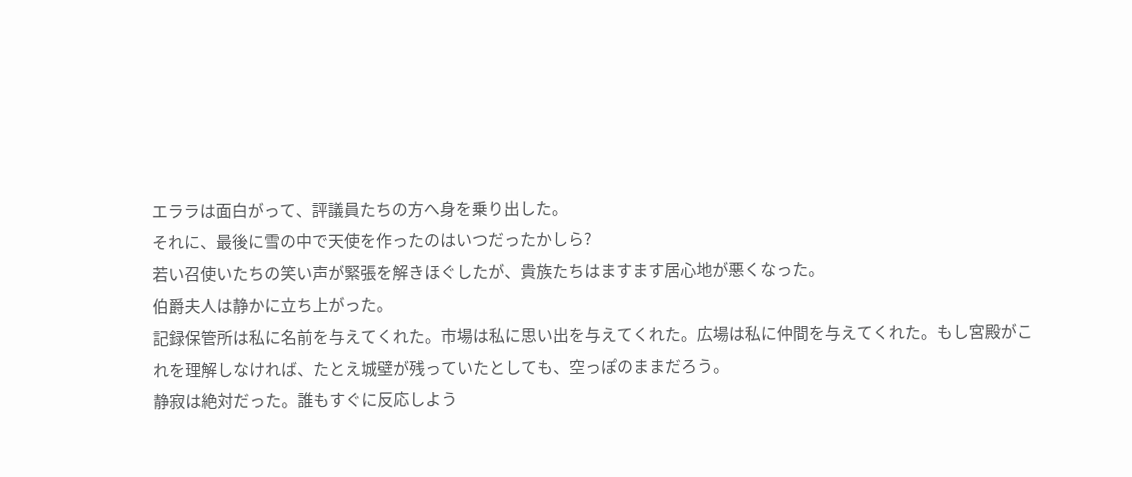エララは面白がって、評議員たちの方へ身を乗り出した。
それに、最後に雪の中で天使を作ったのはいつだったかしら?
若い召使いたちの笑い声が緊張を解きほぐしたが、貴族たちはますます居心地が悪くなった。
伯爵夫人は静かに立ち上がった。
記録保管所は私に名前を与えてくれた。市場は私に思い出を与えてくれた。広場は私に仲間を与えてくれた。もし宮殿がこれを理解しなければ、たとえ城壁が残っていたとしても、空っぽのままだろう。
静寂は絶対だった。誰もすぐに反応しよう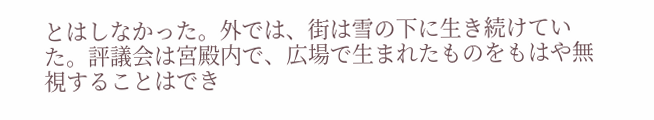とはしなかった。外では、街は雪の下に生き続けていた。評議会は宮殿内で、広場で生まれたものをもはや無視することはでき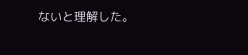ないと理解した。